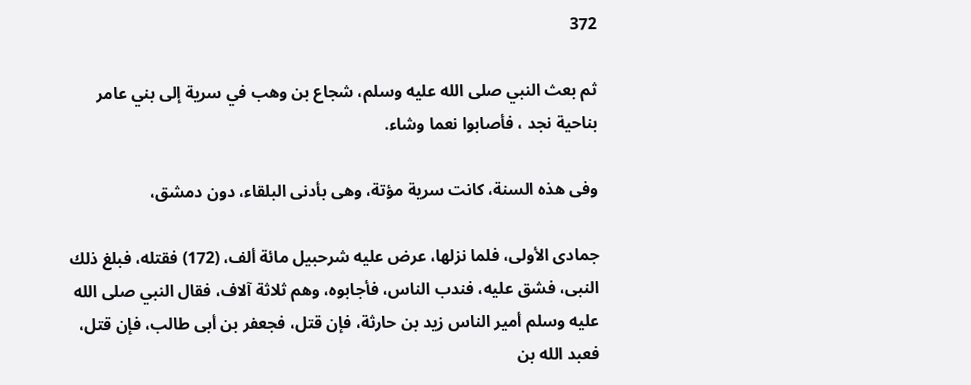372

ثم بعث النبي صلى الله عليه وسلم، شجاع بن وهب في سرية إلى بني عامر بناحية نجد ، فأصابوا نعما وشاء.

وفى هذه السنة، كانت سرية مؤتة، وهى بأدنى البلقاء، دون دمشق،

جمادى الأولى، فلما نزلها، عرض عليه شرحبيل مائة ألف، (172) فقتله، فبلغ ذلك النبى، فشق عليه، فندب الناس، فأجابوه، وهم ثلاثة آلاف، فقال النبي صلى الله عليه وسلم أمير الناس زيد بن حارثة، فإن قتل، فجعفر بن أبى طالب، فإن قتل، فعبد الله بن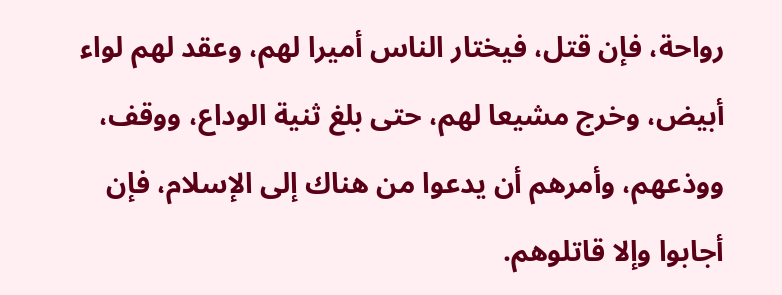رواحة، فإن قتل، فيختار الناس أميرا لهم، وعقد لهم لواء أبيض، وخرج مشيعا لهم، حتى بلغ ثنية الوداع، ووقف، ووذعهم، وأمرهم أن يدعوا من هناك إلى الإسلام، فإن أجابوا وإلا قاتلوهم.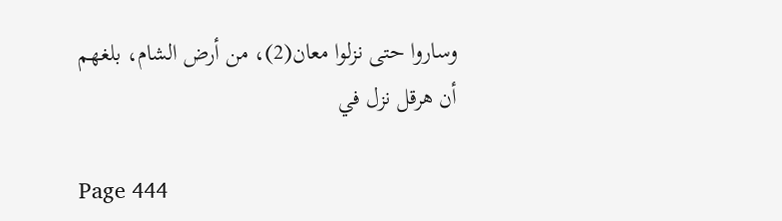وساروا حتى نزلوا معان(2)، من أرض الشام، بلغهم أن هرقل نزل في

Page 444